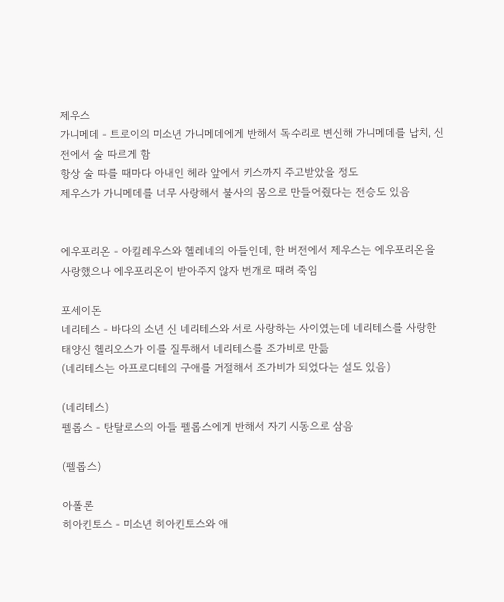제우스
가니메데 - 트로이의 미소년 가니메데에게 반해서 독수리로 변신해 가니메데를 납치, 신전에서 술 따르게 함
항상 술 따를 때마다 아내인 헤라 앞에서 키스까지 주고받았을 정도
제우스가 가니메데를 너무 사랑해서 불사의 몸으로 만들어줬다는 전승도 있음


에우포리온 - 아킬레우스와 헬레네의 아들인데, 한 버전에서 제우스는 에우포리온을 사랑했으나 에우포리온이 받아주지 않자 번개로 때려 죽임

포세이돈
네리테스 - 바다의 소년 신 네리테스와 서로 사랑하는 사이였는데 네리테스를 사랑한 태양신 헬리오스가 이를 질투해서 네리테스를 조가비로 만듦
(네리테스는 아프로디테의 구애를 거절해서 조가비가 되었다는 설도 있음)

(네리테스)
펠롭스 - 탄탈로스의 아들 펠롭스에게 반해서 자기 시동으로 삼음

(펠롭스)

아폴론
히아킨토스 - 미소년 히아킨토스와 애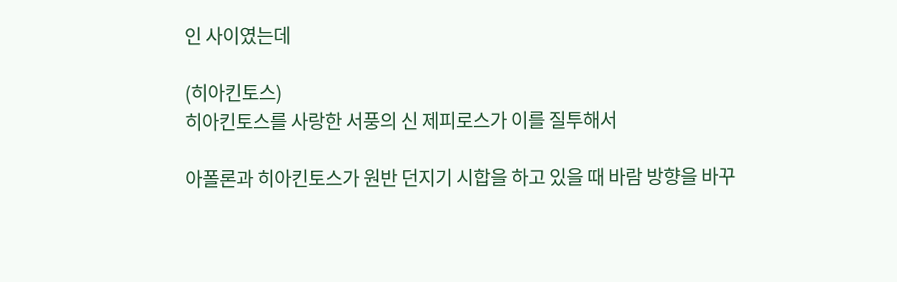인 사이였는데

(히아킨토스)
히아킨토스를 사랑한 서풍의 신 제피로스가 이를 질투해서

아폴론과 히아킨토스가 원반 던지기 시합을 하고 있을 때 바람 방향을 바꾸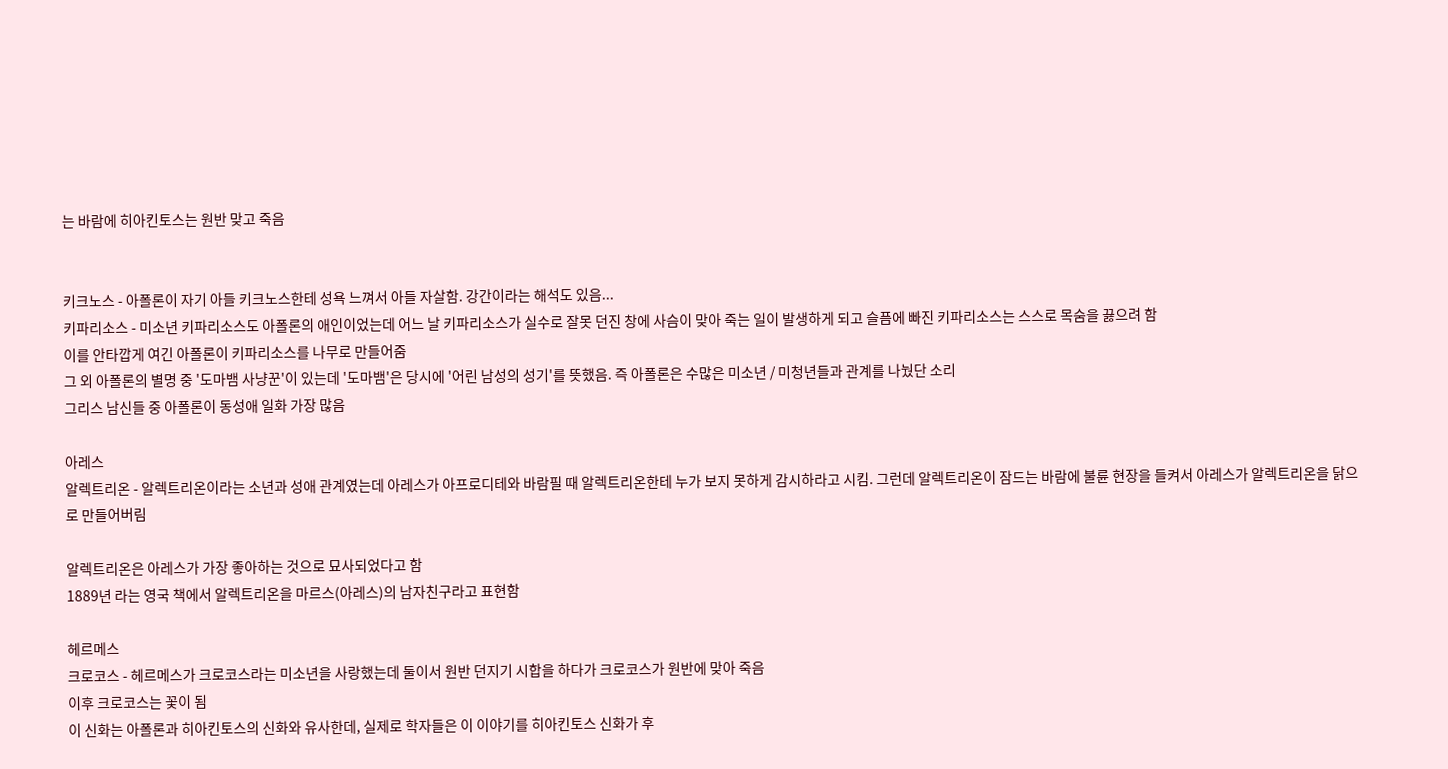는 바람에 히아킨토스는 원반 맞고 죽음


키크노스 - 아폴론이 자기 아들 키크노스한테 성욕 느껴서 아들 자살함. 강간이라는 해석도 있음...
키파리소스 - 미소년 키파리소스도 아폴론의 애인이었는데 어느 날 키파리소스가 실수로 잘못 던진 창에 사슴이 맞아 죽는 일이 발생하게 되고 슬픔에 빠진 키파리소스는 스스로 목숨을 끓으려 함
이를 안타깝게 여긴 아폴론이 키파리소스를 나무로 만들어줌
그 외 아폴론의 별명 중 '도마뱀 사냥꾼'이 있는데 '도마뱀'은 당시에 '어린 남성의 성기'를 뜻했음. 즉 아폴론은 수많은 미소년 / 미청년들과 관계를 나눴단 소리
그리스 남신들 중 아폴론이 동성애 일화 가장 많음

아레스
알렉트리온 - 알렉트리온이라는 소년과 성애 관계였는데 아레스가 아프로디테와 바람필 때 알렉트리온한테 누가 보지 못하게 감시하라고 시킴. 그런데 알렉트리온이 잠드는 바람에 불륜 현장을 들켜서 아레스가 알렉트리온을 닭으로 만들어버림

알렉트리온은 아레스가 가장 좋아하는 것으로 묘사되었다고 함
1889년 라는 영국 책에서 알렉트리온을 마르스(아레스)의 남자친구라고 표현함

헤르메스
크로코스 - 헤르메스가 크로코스라는 미소년을 사랑했는데 둘이서 원반 던지기 시합을 하다가 크로코스가 원반에 맞아 죽음
이후 크로코스는 꽃이 됨
이 신화는 아폴론과 히아킨토스의 신화와 유사한데, 실제로 학자들은 이 이야기를 히아킨토스 신화가 후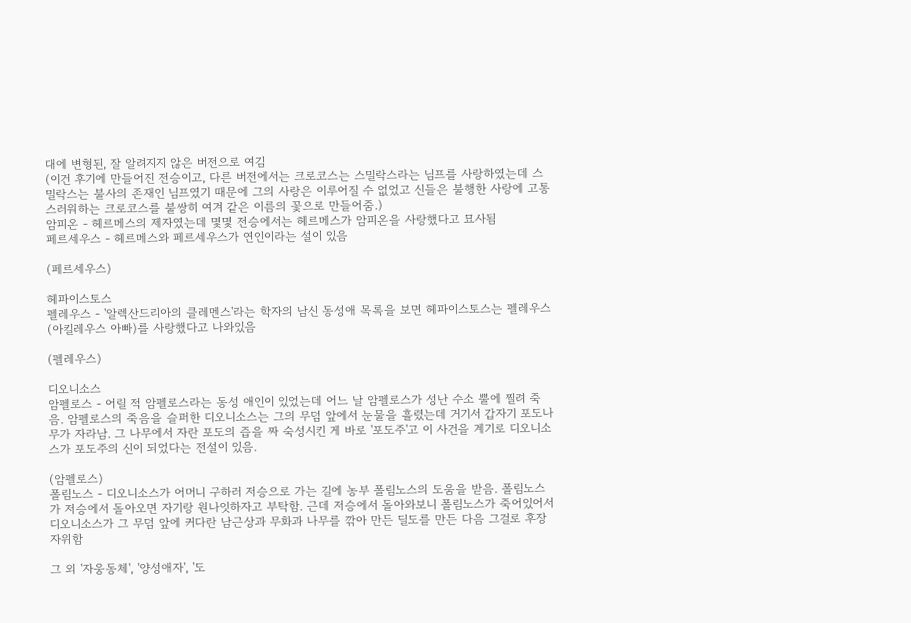대에 변형된, 잘 알려지지 않은 버전으로 여김
(이건 후기에 만들어진 전승이고, 다른 버전에서는 크로코스는 스밀락스라는 님프를 사랑하였는데 스밀락스는 불사의 존재인 님프였기 때문에 그의 사랑은 이루어질 수 없었고 신들은 불행한 사랑에 고통스러워하는 크로코스를 불쌍히 여겨 같은 이름의 꽃으로 만들어줌.)
암피온 - 헤르메스의 제자였는데 몇몇 전승에서는 헤르메스가 암피온을 사랑했다고 묘사됨
페르세우스 - 헤르메스와 페르세우스가 연인이라는 설이 있음

(페르세우스)

헤파이스토스
펠레우스 - '알렉산드리아의 클레멘스'라는 학자의 남신 동성애 목록을 보면 헤파이스토스는 펠레우스(아킬레우스 아빠)를 사랑했다고 나와있음

(펠레우스)

디오니소스
암펠로스 - 어릴 적 암펠로스라는 동성 애인이 있었는데 어느 날 암펠로스가 성난 수소 뿔에 찔려 죽음. 암펠로스의 죽음을 슬퍼한 디오니소스는 그의 무덤 앞에서 눈물을 흘렸는데 거기서 갑자기 포도나무가 자라남. 그 나무에서 자란 포도의 즙을 짜 숙성시킨 게 바로 '포도주'고 이 사건을 계기로 디오니소스가 포도주의 신이 되었다는 전설이 있음.

(암펠로스)
폴림노스 - 디오니소스가 어머니 구하러 저승으로 가는 길에 농부 폴림노스의 도움을 받음. 폴림노스가 저승에서 돌아오면 자기랑 원나잇하자고 부탁함. 근데 저승에서 돌아와보니 폴림노스가 죽어있어서 디오니소스가 그 무덤 앞에 커다란 남근상과 무화과 나무를 깎아 만든 딜도를 만든 다음 그걸로 후장자위함

그 외 '자웅동체', '양성애자', '도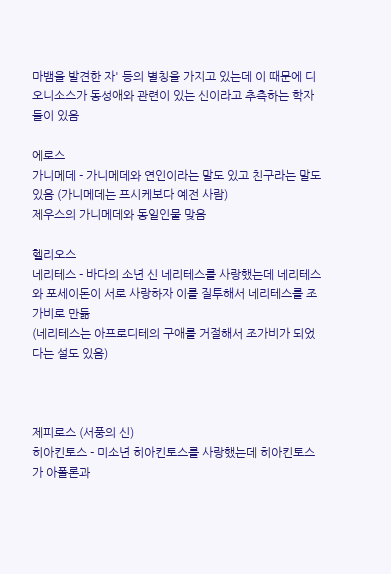마뱀을 발견한 자' 등의 별칭을 가지고 있는데 이 때문에 디오니소스가 동성애와 관련이 있는 신이라고 추측하는 학자들이 있음

에로스
가니메데 - 가니메데와 연인이라는 말도 있고 친구라는 말도 있음 (가니메데는 프시케보다 예전 사람)
제우스의 가니메데와 동일인물 맞음

헬리오스
네리테스 - 바다의 소년 신 네리테스를 사랑했는데 네리테스와 포세이돈이 서로 사랑하자 이를 질투해서 네리테스를 조가비로 만듦
(네리테스는 아프로디테의 구애를 거절해서 조가비가 되었다는 설도 있음)



제피로스 (서풍의 신)
히아킨토스 - 미소년 히아킨토스를 사랑했는데 히아킨토스가 아폴론과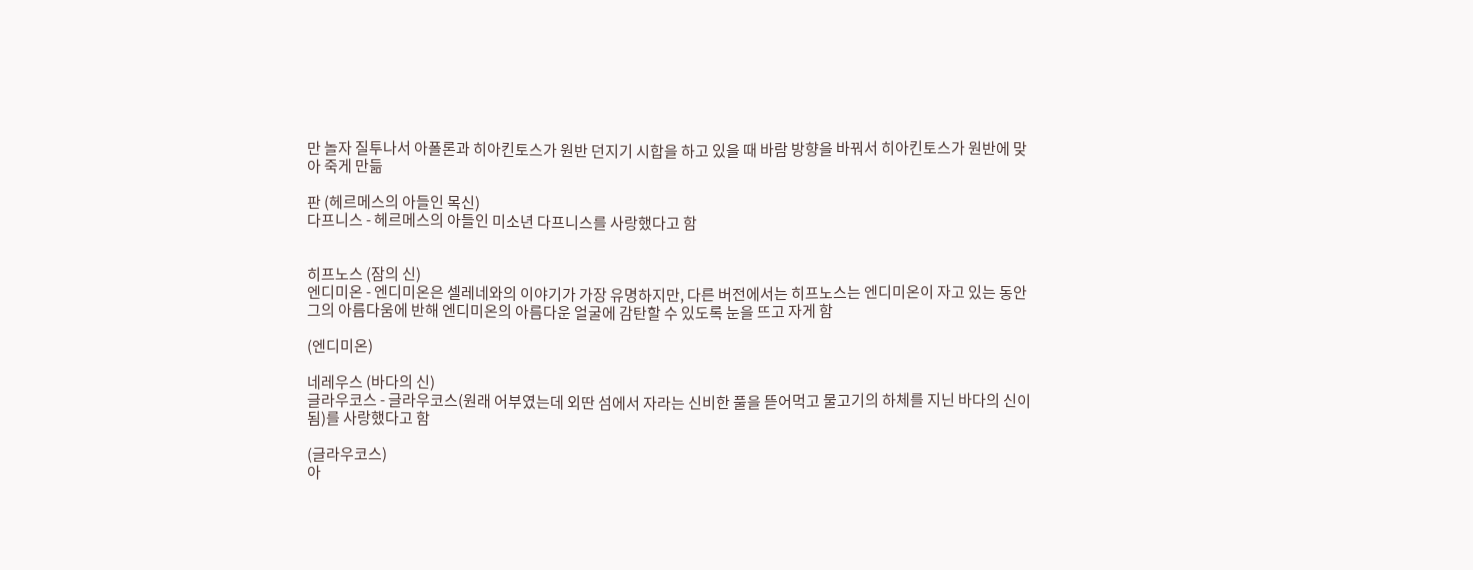만 놀자 질투나서 아폴론과 히아킨토스가 원반 던지기 시합을 하고 있을 때 바람 방향을 바꿔서 히아킨토스가 원반에 맞아 죽게 만듦

판 (헤르메스의 아들인 목신)
다프니스 - 헤르메스의 아들인 미소년 다프니스를 사랑했다고 함


히프노스 (잠의 신)
엔디미온 - 엔디미온은 셀레네와의 이야기가 가장 유명하지만, 다른 버전에서는 히프노스는 엔디미온이 자고 있는 동안 그의 아름다움에 반해 엔디미온의 아름다운 얼굴에 감탄할 수 있도록 눈을 뜨고 자게 함

(엔디미온)

네레우스 (바다의 신)
글라우코스 - 글라우코스(원래 어부였는데 외딴 섬에서 자라는 신비한 풀을 뜯어먹고 물고기의 하체를 지닌 바다의 신이 됨)를 사랑했다고 함

(글라우코스)
아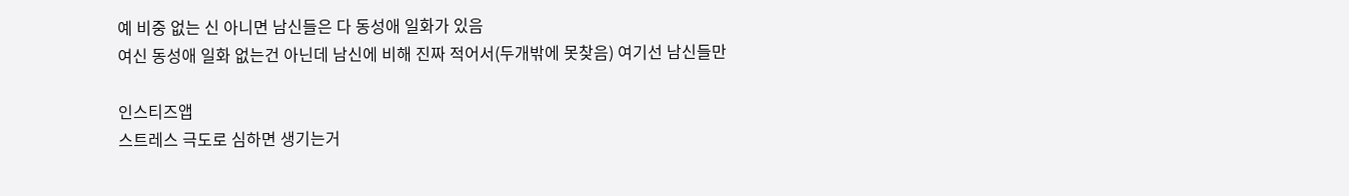예 비중 없는 신 아니면 남신들은 다 동성애 일화가 있음
여신 동성애 일화 없는건 아닌데 남신에 비해 진짜 적어서(두개밖에 못찾음) 여기선 남신들만

인스티즈앱
스트레스 극도로 심하면 생기는거